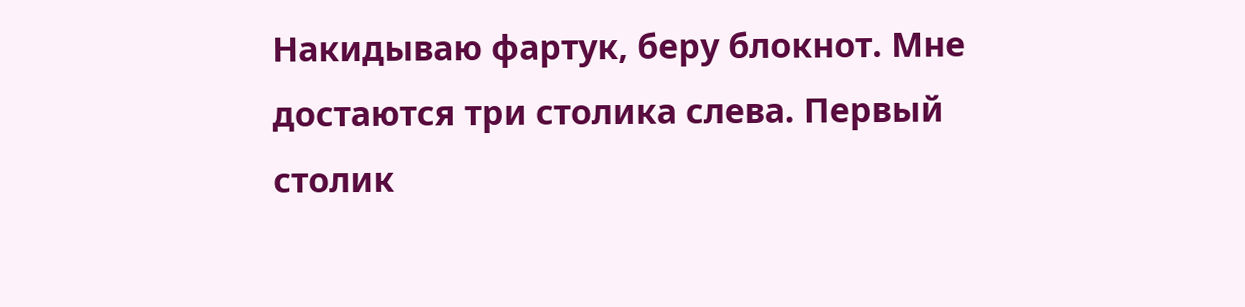Накидываю фартук, беру блокнот. Мне достаются три столика слева. Первый столик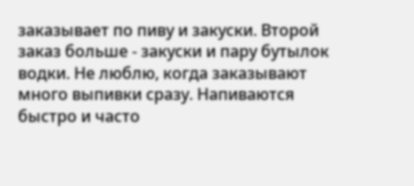заказывает по пиву и закуски. Второй заказ больше - закуски и пару бутылок водки. Не люблю, когда заказывают много выпивки сразу. Напиваются быстро и часто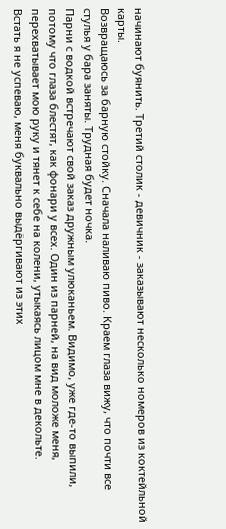начинают буянить. Третий столик - девичник - заказывают несколько номеров из коктейльной карты.
Возвращаюсь за барную стойку. Сначала наливаю пиво. Краем глаза вижу, что почти все стулья у бара заняты. Трудная будет ночка.
Парни с водкой встречают свой заказ дружным улюканьем. Видимо, уже где-то выпили, потому что глаза блестят, как фонари у всех. Один из парней, на вид моложе меня, перехватывает мою руку и тянет к себе на колени, утыкаясь лицом мне в декольте.
Встать я не успеваю, меня буквально выдёргивают из этих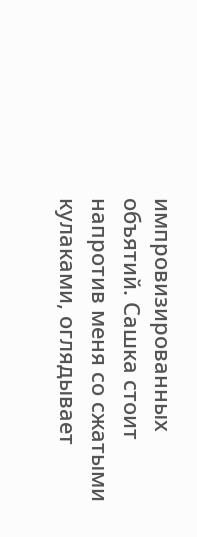импровизированных объятий. Сашка стоит напротив меня со сжатыми кулаками, оглядывает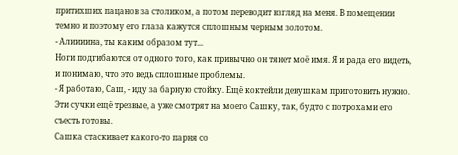притихших пацанов за столиком, а потом переводит взгляд на меня. В помещении темно и поэтому его глаза кажутся сплошным черным золотом.
- Алиииина, ты каким образом тут...
Ноги подгибаются от одного того, как привычно он тянет моё имя. Я и рада его видеть, и понимаю, что это ведь сплошные проблемы.
- Я работаю, Саш, - иду за барную стойку. Ещё коктейли девушкам приготовить нужно. Эти сучки ещё трезвые, а уже смотрят на моего Сашку, так, будто с потрохами его съесть готовы.
Сашка стаскивает какого-то парня со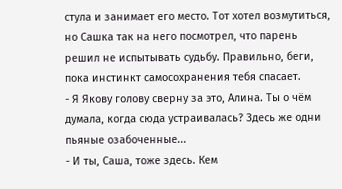стула и занимает его место. Тот хотел возмутиться, но Сашка так на него посмотрел, что парень решил не испытывать судьбу. Правильно, беги, пока инстинкт самосохранения тебя спасает.
- Я Якову голову сверну за это, Алина. Ты о чём думала, когда сюда устраивалась? Здесь же одни пьяные озабоченные...
- И ты, Саша, тоже здесь. Кем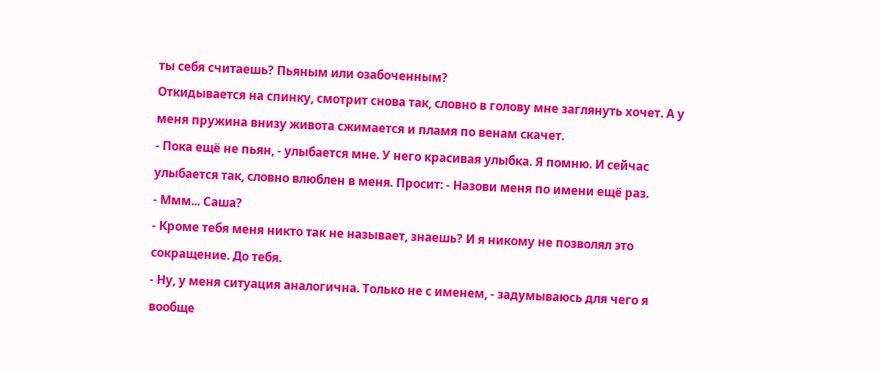ты себя считаешь? Пьяным или озабоченным?
Откидывается на спинку, смотрит снова так, словно в голову мне заглянуть хочет. А у меня пружина внизу живота сжимается и пламя по венам скачет.
- Пока ещё не пьян, - улыбается мне. У него красивая улыбка. Я помню. И сейчас улыбается так, словно влюблен в меня. Просит: - Назови меня по имени ещё раз.
- Ммм... Саша?
- Кроме тебя меня никто так не называет, знаешь? И я никому не позволял это сокращение. До тебя.
- Ну, у меня ситуация аналогична. Только не с именем, - задумываюсь для чего я вообще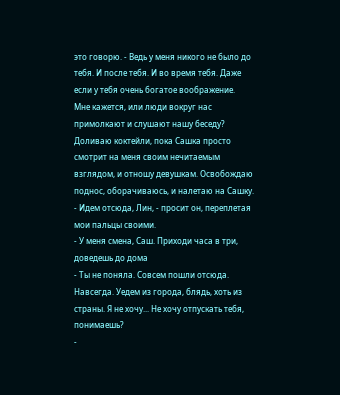это говорю. - Ведь у меня никого не было до тебя. И после тебя. И во время тебя. Даже если у тебя очень богатое воображение.
Мне кажется, или люди вокруг нас примолкают и слушают нашу беседу? Доливаю коктейли, пока Сашка просто смотрит на меня своим нечитаемым взглядом, и отношу девушкам. Освобождаю поднос, оборачиваюсь, и налетаю на Сашку.
- Идем отсюда, Лин, - просит он, переплетая мои пальцы своими.
- У меня смена, Саш. Приходи часа в три, доведешь до дома
- Ты не поняла. Совсем пошли отсюда. Навсегда. Уедем из города, блядь, хоть из страны. Я не хочу... Не хочу отпускать тебя, понимаешь?
-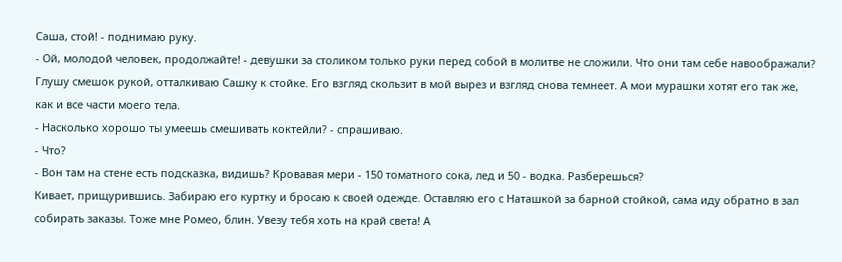Саша, стой! - поднимаю руку.
- Ой, молодой человек, продолжайте! - девушки за столиком только руки перед собой в молитве не сложили. Что они там себе навоображали?
Глушу смешок рукой, отталкиваю Сашку к стойке. Его взгляд скользит в мой вырез и взгляд снова темнеет. А мои мурашки хотят его так же, как и все части моего тела.
- Насколько хорошо ты умеешь смешивать коктейли? - спрашиваю.
- Что?
- Вон там на стене есть подсказка, видишь? Кровавая мери - 150 томатного сока, лед и 50 - водка. Разберешься?
Кивает, прищурившись. Забираю его куртку и бросаю к своей одежде. Оставляю его с Наташкой за барной стойкой, сама иду обратно в зал собирать заказы. Тоже мне Ромео, блин. Увезу тебя хоть на край света! А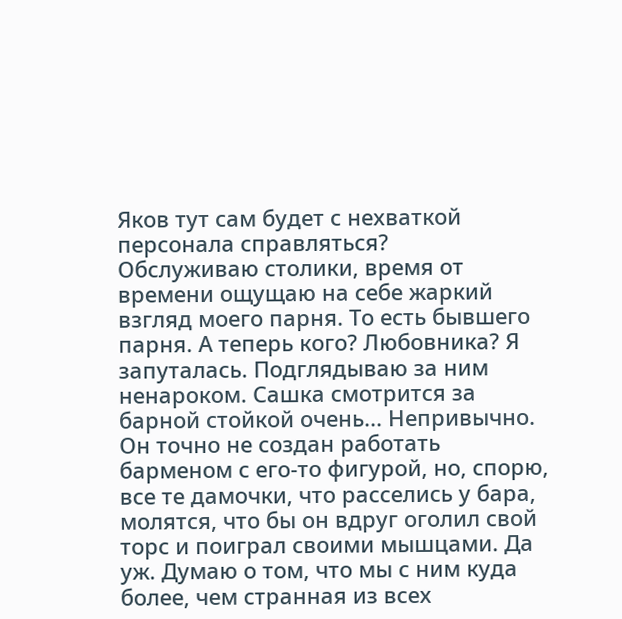Яков тут сам будет с нехваткой персонала справляться?
Обслуживаю столики, время от времени ощущаю на себе жаркий взгляд моего парня. То есть бывшего парня. А теперь кого? Любовника? Я запуталась. Подглядываю за ним ненароком. Сашка смотрится за барной стойкой очень... Непривычно. Он точно не создан работать барменом с его-то фигурой, но, спорю, все те дамочки, что расселись у бара, молятся, что бы он вдруг оголил свой торс и поиграл своими мышцами. Да уж. Думаю о том, что мы с ним куда более, чем странная из всех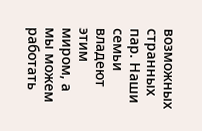возможных странных пар. Наши семьи владеют этим миром, а мы можем работать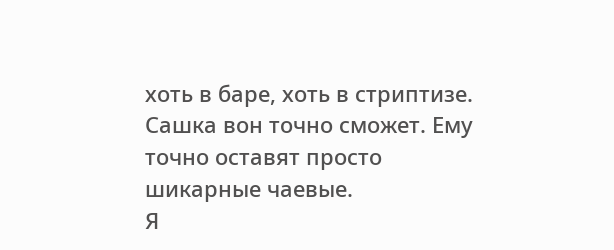хоть в баре, хоть в стриптизе. Сашка вон точно сможет. Ему точно оставят просто шикарные чаевые.
Я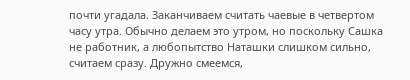почти угадала. Заканчиваем считать чаевые в четвертом часу утра. Обычно делаем это утром, но поскольку Сашка не работник, а любопытство Наташки слишком сильно, считаем сразу. Дружно смеемся,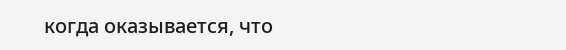когда оказывается, что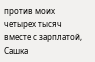против моих четырех тысяч вместе с зарплатой, Сашка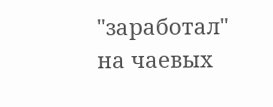"заработал" на чаевых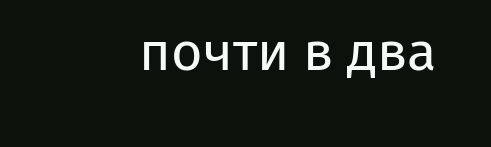почти в два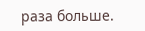раза больше.